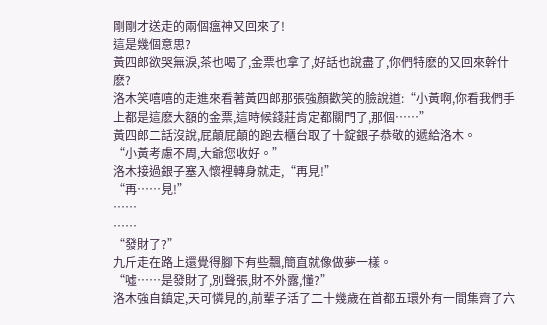剛剛才送走的兩個瘟神又回來了!
這是幾個意思?
黃四郎欲哭無淚,茶也喝了,金票也拿了,好話也說盡了,你們特麽的又回來幹什麽?
洛木笑嘻嘻的走進來看著黃四郎那張強顏歡笑的臉說道:“小黃啊,你看我們手上都是這麽大額的金票,這時候錢莊肯定都關門了,那個……”
黃四郎二話沒說,屁顛屁顛的跑去櫃台取了十錠銀子恭敬的遞給洛木。
“小黃考慮不周,大爺您收好。”
洛木接過銀子塞入懷裡轉身就走,“再見!”
“再……見!”
……
……
“發財了?”
九斤走在路上還覺得腳下有些飄,簡直就像做夢一樣。
“噓……是發財了,別聲張,財不外露,懂?”
洛木強自鎮定,天可憐見的,前輩子活了二十幾歲在首都五環外有一間集齊了六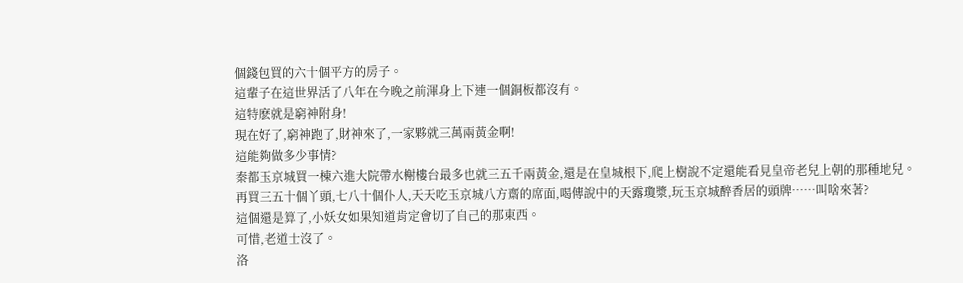個錢包買的六十個平方的房子。
這輩子在這世界活了八年在今晚之前渾身上下連一個銅板都沒有。
這特麽就是窮神附身!
現在好了,窮神跑了,財神來了,一家夥就三萬兩黃金啊!
這能夠做多少事情?
秦都玉京城買一棟六進大院帶水榭樓台最多也就三五千兩黃金,還是在皇城根下,爬上樹說不定還能看見皇帝老兒上朝的那種地兒。
再買三五十個丫頭,七八十個仆人,天天吃玉京城八方齋的席面,喝傳說中的天露瓊漿,玩玉京城醉香居的頭牌……叫啥來著?
這個還是算了,小妖女如果知道肯定會切了自己的那東西。
可惜,老道士沒了。
洛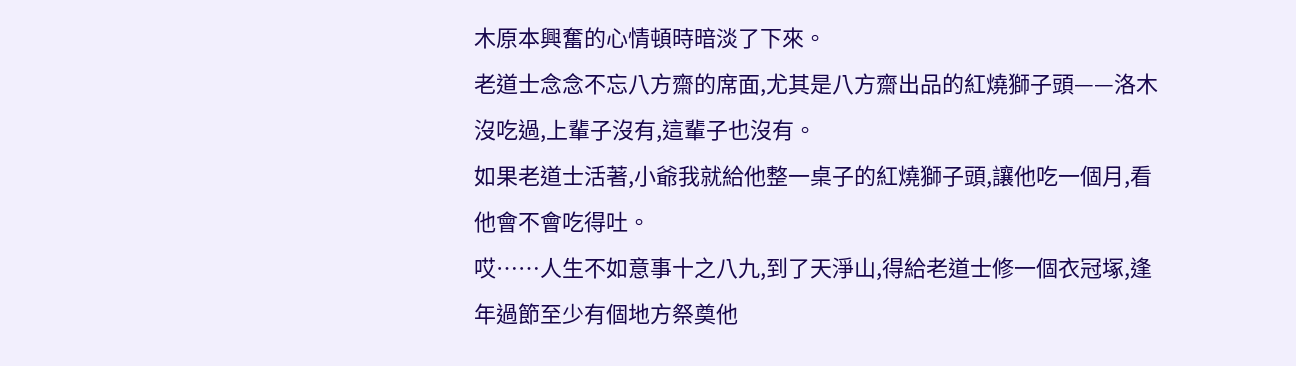木原本興奮的心情頓時暗淡了下來。
老道士念念不忘八方齋的席面,尤其是八方齋出品的紅燒獅子頭——洛木沒吃過,上輩子沒有,這輩子也沒有。
如果老道士活著,小爺我就給他整一桌子的紅燒獅子頭,讓他吃一個月,看他會不會吃得吐。
哎……人生不如意事十之八九,到了天淨山,得給老道士修一個衣冠塚,逢年過節至少有個地方祭奠他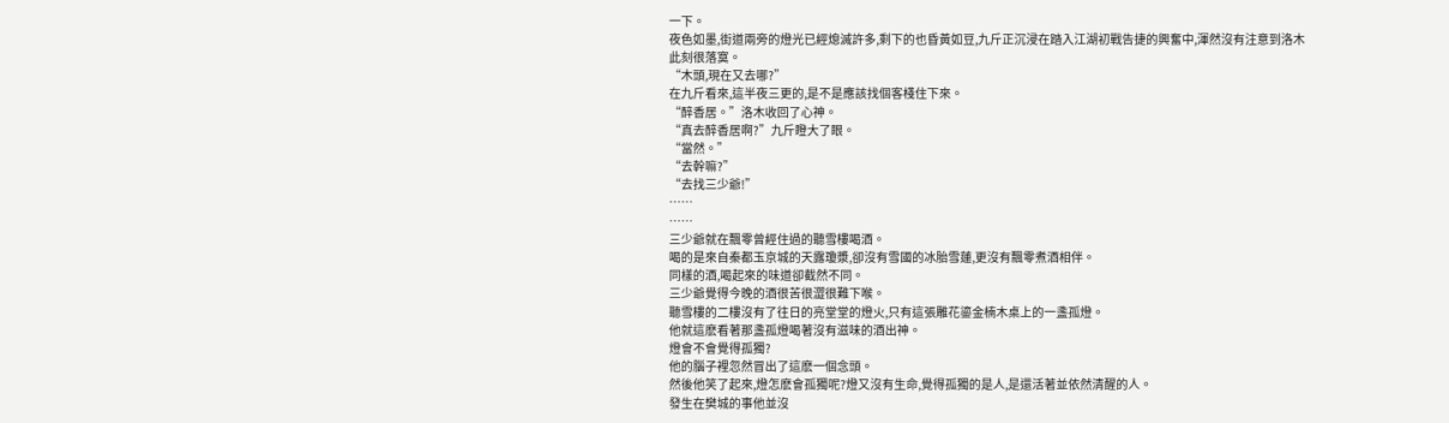一下。
夜色如墨,街道兩旁的燈光已經熄滅許多,剩下的也昏黃如豆,九斤正沉浸在踏入江湖初戰告捷的興奮中,渾然沒有注意到洛木此刻很落寞。
“木頭,現在又去哪?”
在九斤看來,這半夜三更的,是不是應該找個客棧住下來。
“醉香居。”洛木收回了心神。
“真去醉香居啊?”九斤瞪大了眼。
“當然。”
“去幹嘛?”
“去找三少爺!”
……
……
三少爺就在飄零曾經住過的聽雪樓喝酒。
喝的是來自秦都玉京城的天露瓊漿,卻沒有雪國的冰胎雪蓮,更沒有飄零煮酒相伴。
同樣的酒,喝起來的味道卻截然不同。
三少爺覺得今晚的酒很苦很澀很難下喉。
聽雪樓的二樓沒有了往日的亮堂堂的燈火,只有這張雕花鎏金楠木桌上的一盞孤燈。
他就這麽看著那盞孤燈喝著沒有滋味的酒出神。
燈會不會覺得孤獨?
他的腦子裡忽然冒出了這麽一個念頭。
然後他笑了起來,燈怎麽會孤獨呢?燈又沒有生命,覺得孤獨的是人,是還活著並依然清醒的人。
發生在樊城的事他並沒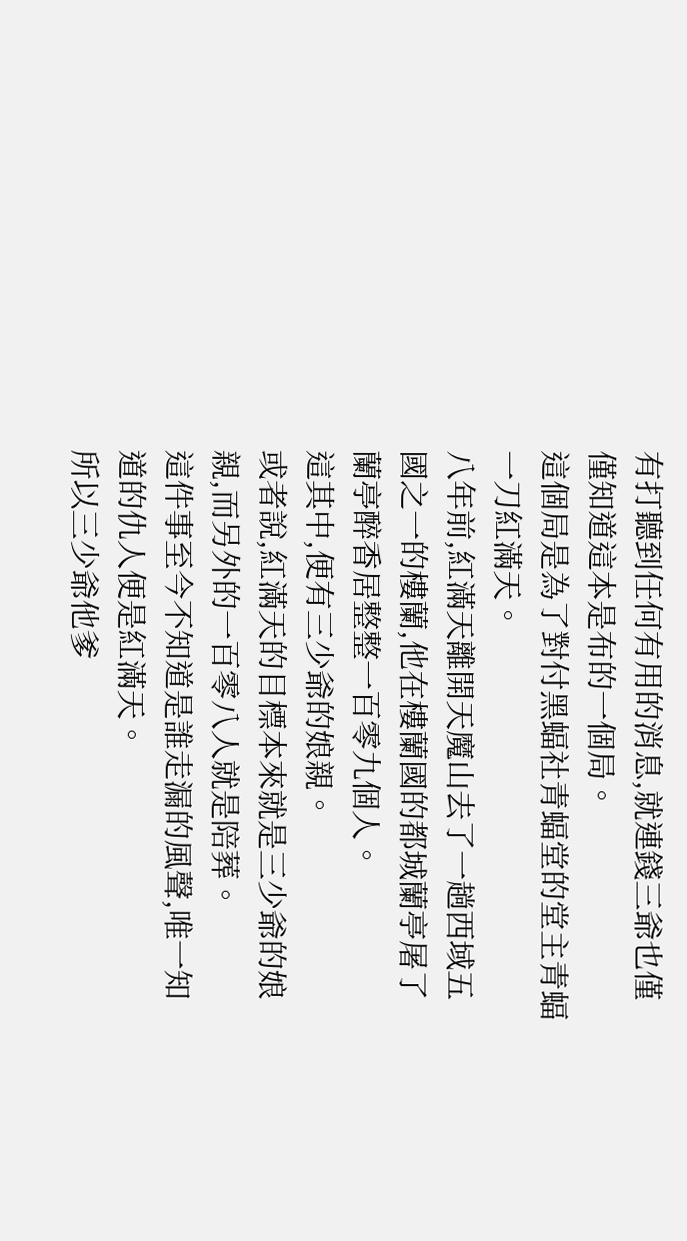有打聽到任何有用的消息,就連錢三爺也僅僅知道這本是布的一個局。
這個局是為了對付黑蝠社青蝠堂的堂主青蝠一刀紅滿天。
八年前,紅滿天離開天魔山去了一趟西域五國之一的樓蘭,他在樓蘭國的都城蘭亭屠了蘭亭醉香居整整一百零九個人。
這其中,便有三少爺的娘親。
或者說,紅滿天的目標本來就是三少爺的娘親,而另外的一百零八人就是陪葬。
這件事至今不知道是誰走漏的風聲,唯一知道的仇人便是紅滿天。
所以三少爺他爹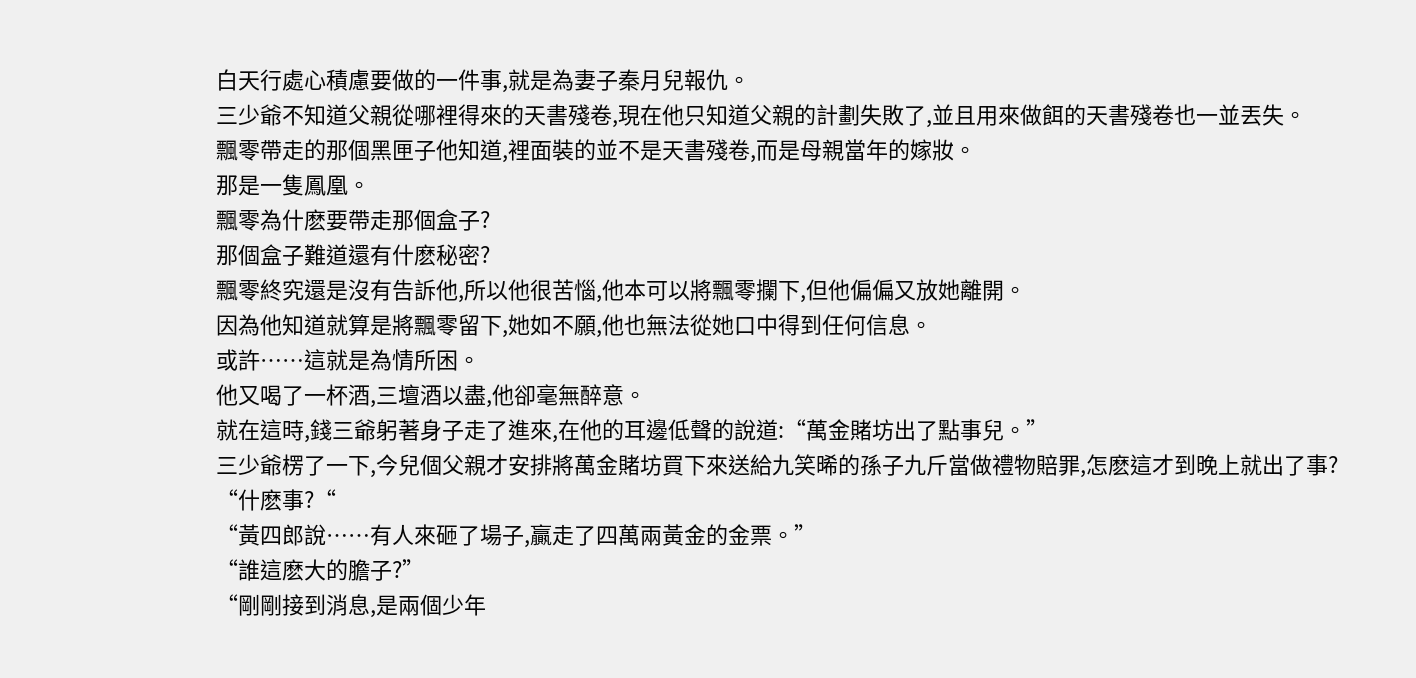白天行處心積慮要做的一件事,就是為妻子秦月兒報仇。
三少爺不知道父親從哪裡得來的天書殘卷,現在他只知道父親的計劃失敗了,並且用來做餌的天書殘卷也一並丟失。
飄零帶走的那個黑匣子他知道,裡面裝的並不是天書殘卷,而是母親當年的嫁妝。
那是一隻鳳凰。
飄零為什麽要帶走那個盒子?
那個盒子難道還有什麽秘密?
飄零終究還是沒有告訴他,所以他很苦惱,他本可以將飄零攔下,但他偏偏又放她離開。
因為他知道就算是將飄零留下,她如不願,他也無法從她口中得到任何信息。
或許……這就是為情所困。
他又喝了一杯酒,三壇酒以盡,他卻毫無醉意。
就在這時,錢三爺躬著身子走了進來,在他的耳邊低聲的說道:“萬金賭坊出了點事兒。”
三少爺楞了一下,今兒個父親才安排將萬金賭坊買下來送給九笑晞的孫子九斤當做禮物賠罪,怎麽這才到晚上就出了事?
“什麽事?“
“黃四郎說……有人來砸了場子,贏走了四萬兩黃金的金票。”
“誰這麽大的膽子?”
“剛剛接到消息,是兩個少年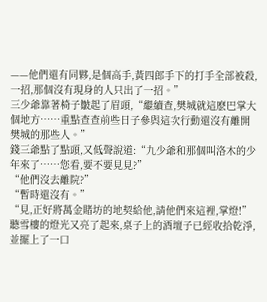——他們還有同夥,是個高手,黃四郎手下的打手全部被殺,一招,那個沒有現身的人只出了一招。”
三少爺靠著椅子皺起了眉頭,“繼續查,樊城就這麽巴掌大個地方……重點查查前些日子參與這次行動還沒有離開樊城的那些人。”
錢三爺點了點頭,又低聲說道:“九少爺和那個叫洛木的少年來了……您看,要不要見見?”
“他們沒去離院?”
“暫時還沒有。”
“見,正好將萬金賭坊的地契給他,請他們來這裡,掌燈!”
聽雪樓的燈光又亮了起來,桌子上的酒壇子已經收拾乾淨,並擺上了一口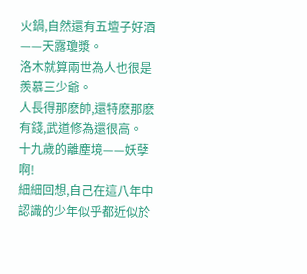火鍋,自然還有五壇子好酒——天露瓊漿。
洛木就算兩世為人也很是羨慕三少爺。
人長得那麽帥,還特麽那麽有錢,武道修為還很高。
十九歲的離塵境——妖孽啊!
細細回想,自己在這八年中認識的少年似乎都近似於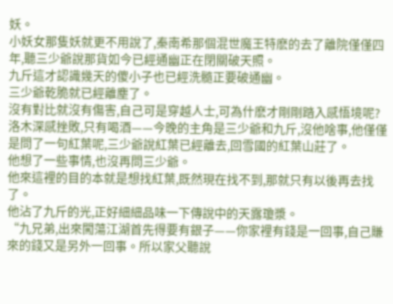妖。
小妖女那隻妖就更不用說了,秦南希那個混世魔王特麽的去了離院僅僅四年,聽三少爺說那貨如今已經通幽正在閉關破天照。
九斤這才認識幾天的傻小子也已經洗髓正要破通幽。
三少爺乾脆就已經離塵了。
沒有對比就沒有傷害,自己可是穿越人士,可為什麽才剛剛踏入感悟境呢?
洛木深感挫敗,只有喝酒——今晚的主角是三少爺和九斤,沒他啥事,他僅僅是問了一句紅葉呢,三少爺說紅葉已經離去,回雪國的紅葉山莊了。
他想了一些事情,也沒再問三少爺。
他來這裡的目的本就是想找紅葉,既然現在找不到,那就只有以後再去找了。
他沾了九斤的光,正好細細品味一下傳說中的天露瓊漿。
“九兄弟,出來闖蕩江湖首先得要有銀子——你家裡有錢是一回事,自己賺來的錢又是另外一回事。所以家父聽說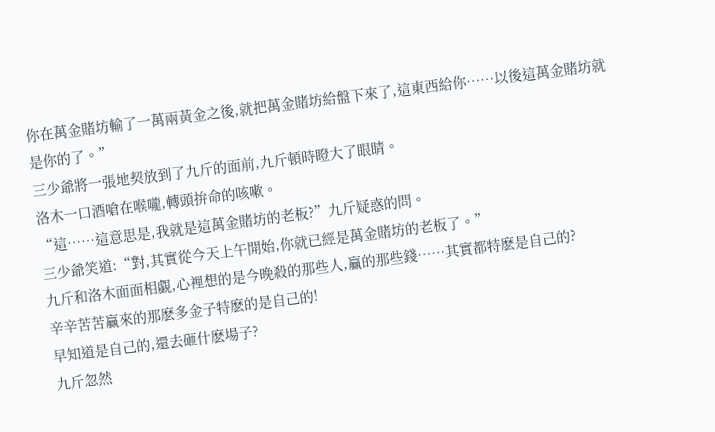你在萬金賭坊輸了一萬兩黃金之後,就把萬金賭坊給盤下來了,這東西給你……以後這萬金賭坊就是你的了。”
三少爺將一張地契放到了九斤的面前,九斤頓時瞪大了眼睛。
洛木一口酒嗆在喉嚨,轉頭拚命的咳嗽。
“這……這意思是,我就是這萬金賭坊的老板?”九斤疑惑的問。
三少爺笑道:“對,其實從今天上午開始,你就已經是萬金賭坊的老板了。”
九斤和洛木面面相覷,心裡想的是今晚殺的那些人,贏的那些錢……其實都特麽是自己的?
辛辛苦苦贏來的那麽多金子特麽的是自己的!
早知道是自己的,還去砸什麽場子?
九斤忽然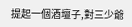提起一個酒壇子,對三少爺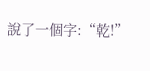說了一個字:“乾!”